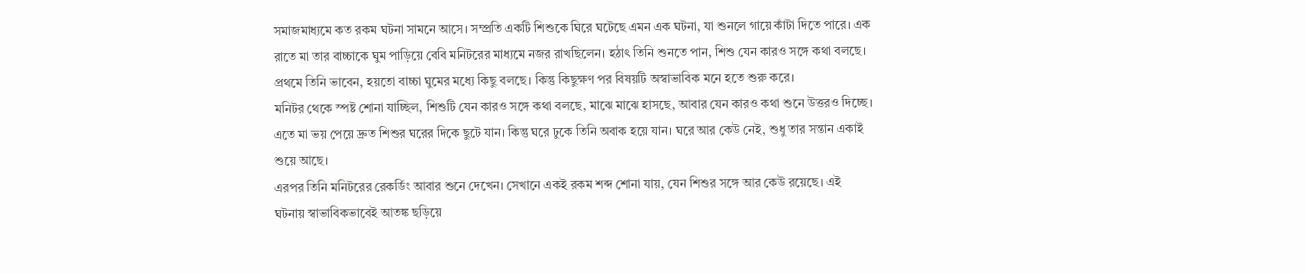সমাজমাধ্যমে কত রকম ঘটনা সামনে আসে। সম্প্রতি একটি শিশুকে ঘিরে ঘটেছে এমন এক ঘটনা, যা শুনলে গায়ে কাঁটা দিতে পারে। এক রাতে মা তার বাচ্চাকে ঘুম পাড়িয়ে বেবি মনিটরের মাধ্যমে নজর রাখছিলেন। হঠাৎ তিনি শুনতে পান, শিশু যেন কারও সঙ্গে কথা বলছে। প্রথমে তিনি ভাবেন, হয়তো বাচ্চা ঘুমের মধ্যে কিছু বলছে। কিন্তু কিছুক্ষণ পর বিষয়টি অস্বাভাবিক মনে হতে শুরু করে।
মনিটর থেকে স্পষ্ট শোনা যাচ্ছিল, শিশুটি যেন কারও সঙ্গে কথা বলছে, মাঝে মাঝে হাসছে, আবার যেন কারও কথা শুনে উত্তরও দিচ্ছে। এতে মা ভয় পেয়ে দ্রুত শিশুর ঘরের দিকে ছুটে যান। কিন্তু ঘরে ঢুকে তিনি অবাক হয়ে যান। ঘরে আর কেউ নেই, শুধু তার সন্তান একাই শুয়ে আছে।
এরপর তিনি মনিটরের রেকর্ডিং আবার শুনে দেখেন। সেখানে একই রকম শব্দ শোনা যায়, যেন শিশুর সঙ্গে আর কেউ রয়েছে। এই ঘটনায় স্বাভাবিকভাবেই আতঙ্ক ছড়িয়ে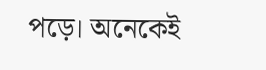পড়ে। অনেকেই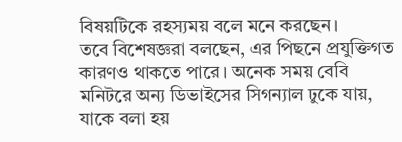বিষয়টিকে রহস্যময় বলে মনে করছেন।
তবে বিশেষজ্ঞরা বলছেন, এর পিছনে প্রযুক্তিগত কারণও থাকতে পারে। অনেক সময় বেবি মনিটরে অন্য ডিভাইসের সিগন্যাল ঢুকে যায়, যাকে বলা হয়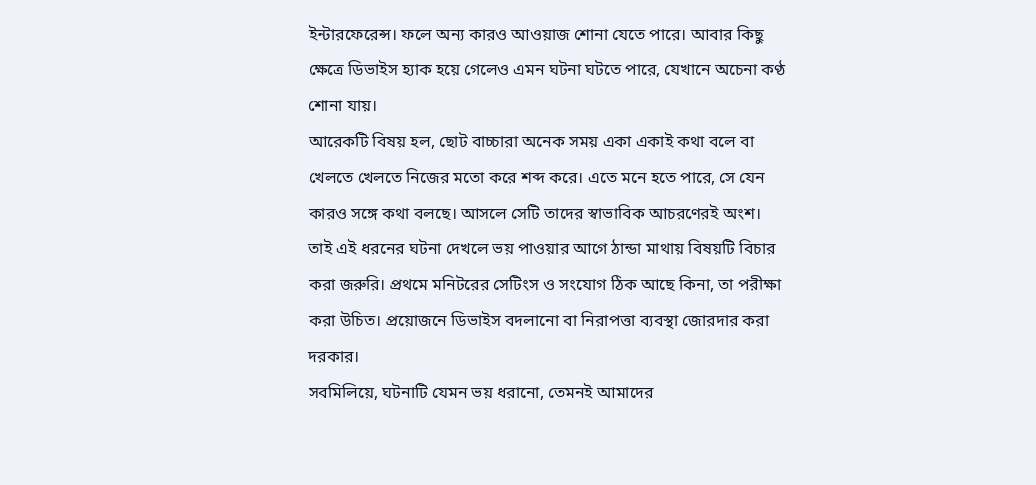ইন্টারফেরেন্স। ফলে অন্য কারও আওয়াজ শোনা যেতে পারে। আবার কিছু ক্ষেত্রে ডিভাইস হ্যাক হয়ে গেলেও এমন ঘটনা ঘটতে পারে, যেখানে অচেনা কণ্ঠ শোনা যায়।
আরেকটি বিষয় হল, ছোট বাচ্চারা অনেক সময় একা একাই কথা বলে বা খেলতে খেলতে নিজের মতো করে শব্দ করে। এতে মনে হতে পারে, সে যেন কারও সঙ্গে কথা বলছে। আসলে সেটি তাদের স্বাভাবিক আচরণেরই অংশ।
তাই এই ধরনের ঘটনা দেখলে ভয় পাওয়ার আগে ঠান্ডা মাথায় বিষয়টি বিচার করা জরুরি। প্রথমে মনিটরের সেটিংস ও সংযোগ ঠিক আছে কিনা, তা পরীক্ষা করা উচিত। প্রয়োজনে ডিভাইস বদলানো বা নিরাপত্তা ব্যবস্থা জোরদার করা দরকার।
সবমিলিয়ে, ঘটনাটি যেমন ভয় ধরানো, তেমনই আমাদের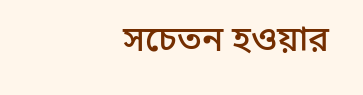সচেতন হওয়ার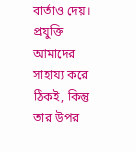বার্তাও দেয়। প্রযুক্তি আমাদের সাহায্য করে ঠিকই, কিন্তু তার উপর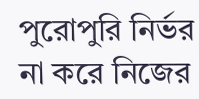পুরোপুরি নির্ভর না করে নিজের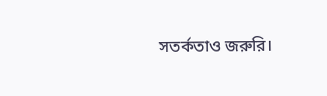সতর্কতাও জরুরি।